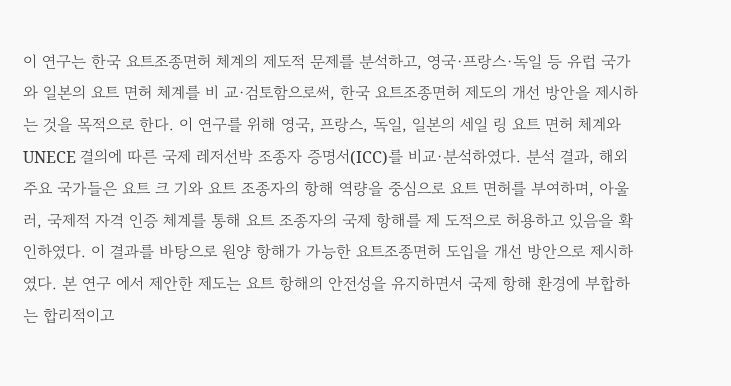이 연구는 한국 요트조종면허 체계의 제도적 문제를 분석하고, 영국·프랑스·독일 등 유럽 국가와 일본의 요트 면허 체계를 비 교·검토함으로써, 한국 요트조종면허 제도의 개선 방안을 제시하는 것을 목적으로 한다. 이 연구를 위해 영국, 프랑스, 독일, 일본의 세일 링 요트 면허 체계와 UNECE 결의에 따른 국제 레저선박 조종자 증명서(ICC)를 비교·분석하였다. 분석 결과, 해외 주요 국가들은 요트 크 기와 요트 조종자의 항해 역량을 중심으로 요트 면허를 부여하며, 아울러, 국제적 자격 인증 체계를 통해 요트 조종자의 국제 항해를 제 도적으로 허용하고 있음을 확인하였다. 이 결과를 바탕으로 원양 항해가 가능한 요트조종면허 도입을 개선 방안으로 제시하였다. 본 연구 에서 제안한 제도는 요트 항해의 안전성을 유지하면서 국제 항해 환경에 부합하는 합리적이고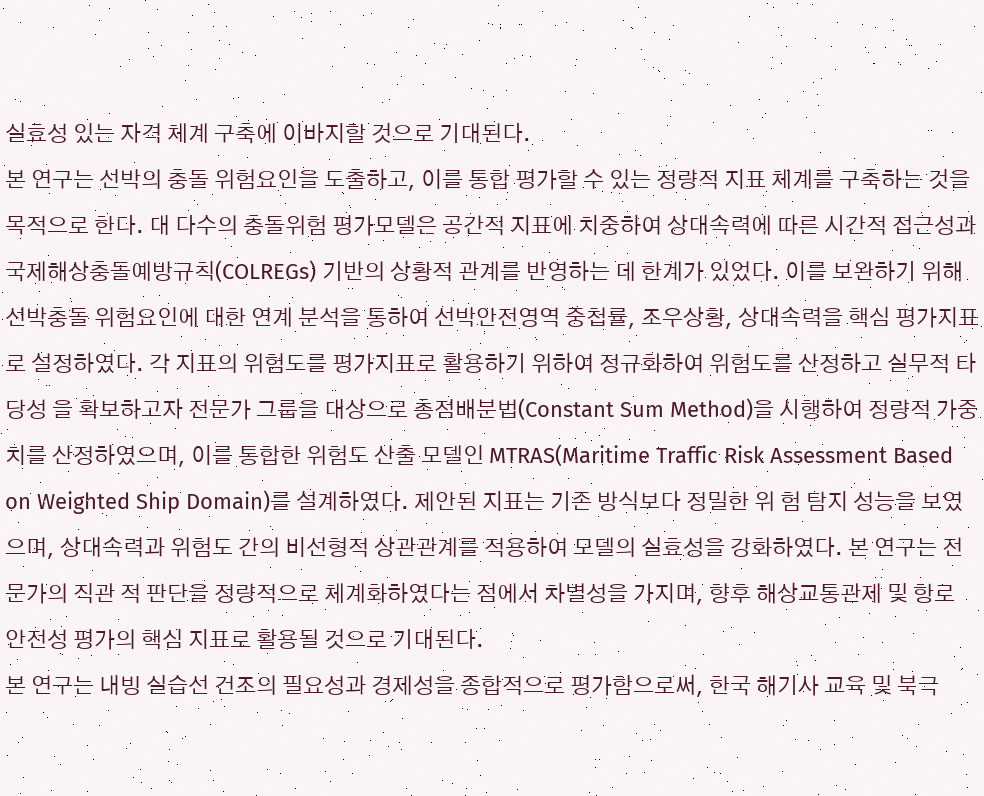실효성 있는 자격 체계 구축에 이바지할 것으로 기대된다.
본 연구는 선박의 충돌 위험요인을 도출하고, 이를 통합 평가할 수 있는 정량적 지표 체계를 구축하는 것을 목적으로 한다. 대 다수의 충돌위험 평가모델은 공간적 지표에 치중하여 상대속력에 따른 시간적 접근성과 국제해상충돌예방규칙(COLREGs) 기반의 상황적 관계를 반영하는 데 한계가 있었다. 이를 보완하기 위해 선박충돌 위험요인에 대한 연계 분석을 통하여 선박안전영역 중첩률, 조우상황, 상대속력을 핵심 평가지표로 설정하였다. 각 지표의 위험도를 평가지표로 활용하기 위하여 정규화하여 위험도를 산정하고 실무적 타당성 을 확보하고자 전문가 그룹을 대상으로 총점배분법(Constant Sum Method)을 시행하여 정량적 가중치를 산정하였으며, 이를 통합한 위험도 산출 모델인 MTRAS(Maritime Traffic Risk Assessment Based on Weighted Ship Domain)를 설계하였다. 제안된 지표는 기존 방식보다 정밀한 위 험 탐지 성능을 보였으며, 상대속력과 위험도 간의 비선형적 상관관계를 적용하여 모델의 실효성을 강화하였다. 본 연구는 전문가의 직관 적 판단을 정량적으로 체계화하였다는 점에서 차별성을 가지며, 향후 해상교통관제 및 항로 안전성 평가의 핵심 지표로 활용될 것으로 기대된다.
본 연구는 내빙 실습선 건조의 필요성과 경제성을 종합적으로 평가함으로써, 한국 해기사 교육 및 북극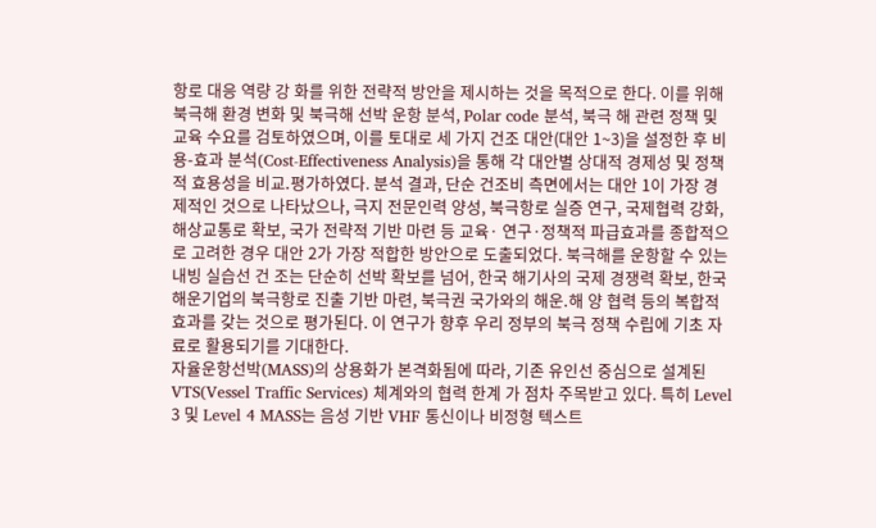항로 대응 역량 강 화를 위한 전략적 방안을 제시하는 것을 목적으로 한다. 이를 위해 북극해 환경 변화 및 북극해 선박 운항 분석, Polar code 분석, 북극 해 관련 정책 및 교육 수요를 검토하였으며, 이를 토대로 세 가지 건조 대안(대안 1~3)을 설정한 후 비용-효과 분석(Cost-Effectiveness Analysis)을 통해 각 대안별 상대적 경제성 및 정책적 효용성을 비교․평가하였다. 분석 결과, 단순 건조비 측면에서는 대안 1이 가장 경 제적인 것으로 나타났으나, 극지 전문인력 양성, 북극항로 실증 연구, 국제협력 강화, 해상교통로 확보, 국가 전략적 기반 마련 등 교육· 연구·정책적 파급효과를 종합적으로 고려한 경우 대안 2가 가장 적합한 방안으로 도출되었다. 북극해를 운항할 수 있는 내빙 실습선 건 조는 단순히 선박 확보를 넘어, 한국 해기사의 국제 경쟁력 확보, 한국 해운기업의 북극항로 진출 기반 마련, 북극권 국가와의 해운․해 양 협력 등의 복합적 효과를 갖는 것으로 평가된다. 이 연구가 향후 우리 정부의 북극 정책 수립에 기초 자료로 활용되기를 기대한다.
자율운항선박(MASS)의 상용화가 본격화됨에 따라, 기존 유인선 중심으로 설계된 VTS(Vessel Traffic Services) 체계와의 협력 한계 가 점차 주목받고 있다. 특히 Level 3 및 Level 4 MASS는 음성 기반 VHF 통신이나 비정형 텍스트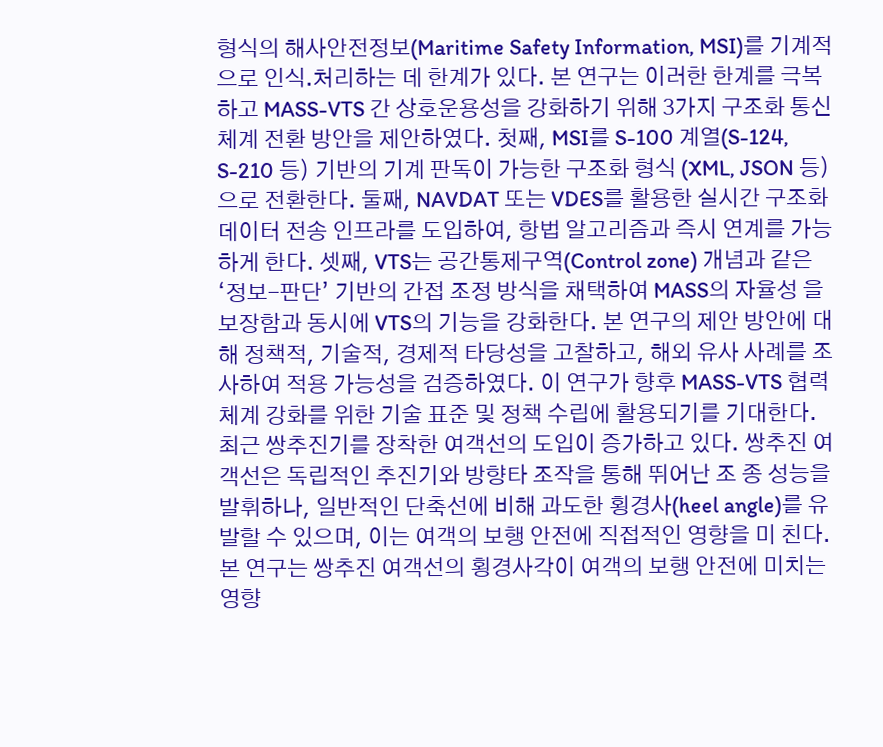형식의 해사안전정보(Maritime Safety Information, MSI)를 기계적으로 인식․처리하는 데 한계가 있다. 본 연구는 이러한 한계를 극복하고 MASS-VTS 간 상호운용성을 강화하기 위해 3가지 구조화 통신체계 전환 방안을 제안하였다. 첫째, MSI를 S-100 계열(S-124, S-210 등) 기반의 기계 판독이 가능한 구조화 형식 (XML, JSON 등)으로 전환한다. 둘째, NAVDAT 또는 VDES를 활용한 실시간 구조화 데이터 전송 인프라를 도입하여, 항법 알고리즘과 즉시 연계를 가능하게 한다. 셋째, VTS는 공간통제구역(Control zone) 개념과 같은 ‘정보-판단’ 기반의 간접 조정 방식을 채택하여 MASS의 자율성 을 보장함과 동시에 VTS의 기능을 강화한다. 본 연구의 제안 방안에 대해 정책적, 기술적, 경제적 타당성을 고찰하고, 해외 유사 사례를 조 사하여 적용 가능성을 검증하였다. 이 연구가 향후 MASS-VTS 협력 체계 강화를 위한 기술 표준 및 정책 수립에 활용되기를 기대한다.
최근 쌍추진기를 장착한 여객선의 도입이 증가하고 있다. 쌍추진 여객선은 독립적인 추진기와 방향타 조작을 통해 뛰어난 조 종 성능을 발휘하나, 일반적인 단축선에 비해 과도한 횡경사(heel angle)를 유발할 수 있으며, 이는 여객의 보행 안전에 직접적인 영향을 미 친다. 본 연구는 쌍추진 여객선의 횡경사각이 여객의 보행 안전에 미치는 영향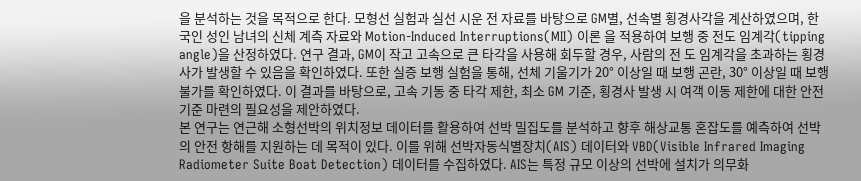을 분석하는 것을 목적으로 한다. 모형선 실험과 실선 시운 전 자료를 바탕으로 GM별, 선속별 횡경사각을 계산하였으며, 한국인 성인 남녀의 신체 계측 자료와 Motion-Induced Interruptions(MII) 이론 을 적용하여 보행 중 전도 임계각(tipping angle)을 산정하였다. 연구 결과, GM이 작고 고속으로 큰 타각을 사용해 회두할 경우, 사람의 전 도 임계각을 초과하는 횡경사가 발생할 수 있음을 확인하였다. 또한 실증 보행 실험을 통해, 선체 기울기가 20° 이상일 때 보행 곤란, 30° 이상일 때 보행 불가를 확인하였다. 이 결과를 바탕으로, 고속 기동 중 타각 제한, 최소 GM 기준, 횡경사 발생 시 여객 이동 제한에 대한 안전 기준 마련의 필요성을 제안하였다.
본 연구는 연근해 소형선박의 위치정보 데이터를 활용하여 선박 밀집도를 분석하고 향후 해상교통 혼잡도를 예측하여 선박의 안전 항해를 지원하는 데 목적이 있다. 이를 위해 선박자동식별장치(AIS) 데이터와 VBD(Visible Infrared Imaging Radiometer Suite Boat Detection) 데이터를 수집하였다. AIS는 특정 규모 이상의 선박에 설치가 의무화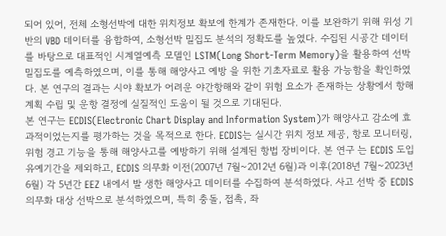되어 있어, 전체 소형선박에 대한 위치정보 확보에 한계가 존재한다. 이를 보완하기 위해 위성 기반의 VBD 데이터를 융합하여, 소형선박 밀집도 분석의 정확도를 높였다. 수집된 시공간 데이터를 바탕으로 대표적인 시계열예측 모델인 LSTM(Long Short-Term Memory)을 활용하여 선박 밀집도를 예측하였으며, 이를 통해 해양사고 예방 을 위한 기초자료로 활용 가능함을 확인하였다. 본 연구의 결과는 시야 확보가 어려운 야간항해와 같이 위험 요소가 존재하는 상황에서 항해계획 수립 및 운항 결정에 실질적인 도움이 될 것으로 기대된다.
본 연구는 ECDIS(Electronic Chart Display and Information System)가 해양사고 감소에 효과적이었는지를 평가하는 것을 목적으로 한다. ECDIS는 실시간 위치 정보 제공, 항로 모니터링, 위험 경고 기능을 통해 해양사고를 예방하기 위해 설계된 항법 장비이다. 본 연구 는 ECDIS 도입 유예기간을 제외하고, ECDIS 의무화 이전(2007년 7월~2012년 6월)과 이후(2018년 7월~2023년 6월) 각 5년간 EEZ 내에서 발 생한 해양사고 데이터를 수집하여 분석하였다. 사고 선박 중 ECDIS 의무화 대상 선박으로 분석하였으며, 특히 충돌, 접촉, 좌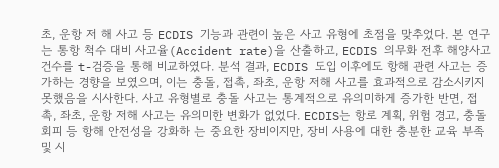초, 운항 저 해 사고 등 ECDIS 기능과 관련이 높은 사고 유형에 초점을 맞추었다. 본 연구는 통항 척수 대비 사고율(Accident rate)을 산출하고, ECDIS 의무화 전후 해양사고 건수를 t-검증을 통해 비교하였다. 분석 결과, ECDIS 도입 이후에도 항해 관련 사고는 증가하는 경향을 보였으며, 이는 충돌, 접촉, 좌초, 운항 저해 사고를 효과적으로 감소시키지 못했음을 시사한다. 사고 유형별로 충돌 사고는 통계적으로 유의미하게 증가한 반면, 접촉, 좌초, 운항 저해 사고는 유의미한 변화가 없었다. ECDIS는 항로 계획, 위험 경고, 충돌 회피 등 항해 안전성을 강화하 는 중요한 장비이지만, 장비 사용에 대한 충분한 교육 부족 및 시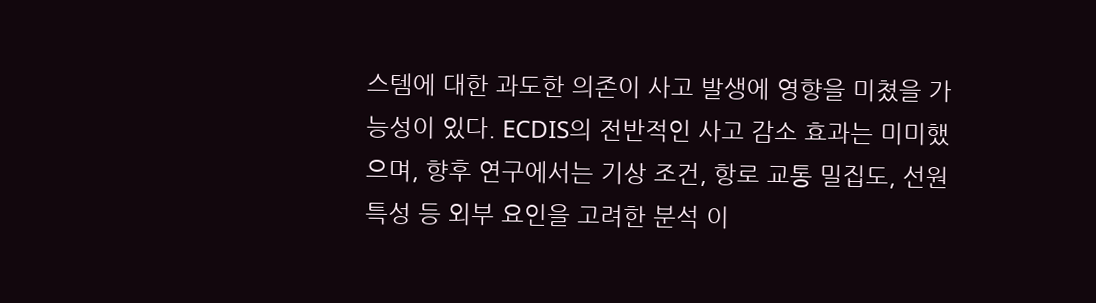스템에 대한 과도한 의존이 사고 발생에 영향을 미쳤을 가능성이 있다. ECDIS의 전반적인 사고 감소 효과는 미미했으며, 향후 연구에서는 기상 조건, 항로 교통 밀집도, 선원 특성 등 외부 요인을 고려한 분석 이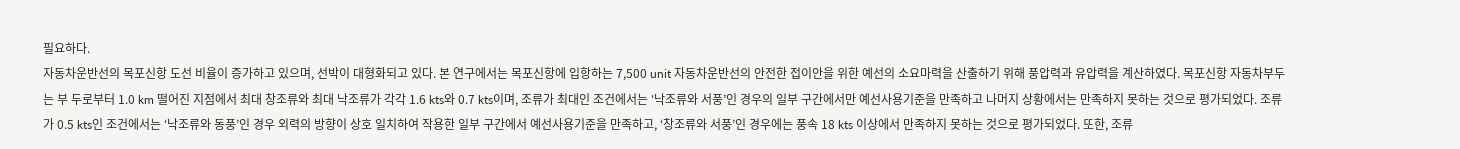필요하다.
자동차운반선의 목포신항 도선 비율이 증가하고 있으며, 선박이 대형화되고 있다. 본 연구에서는 목포신항에 입항하는 7,500 unit 자동차운반선의 안전한 접이안을 위한 예선의 소요마력을 산출하기 위해 풍압력과 유압력을 계산하였다. 목포신항 자동차부두는 부 두로부터 1.0 km 떨어진 지점에서 최대 창조류와 최대 낙조류가 각각 1.6 kts와 0.7 kts이며, 조류가 최대인 조건에서는 ‘낙조류와 서풍’인 경우의 일부 구간에서만 예선사용기준을 만족하고 나머지 상황에서는 만족하지 못하는 것으로 평가되었다. 조류가 0.5 kts인 조건에서는 ‘낙조류와 동풍’인 경우 외력의 방향이 상호 일치하여 작용한 일부 구간에서 예선사용기준을 만족하고, ‘창조류와 서풍’인 경우에는 풍속 18 kts 이상에서 만족하지 못하는 것으로 평가되었다. 또한, 조류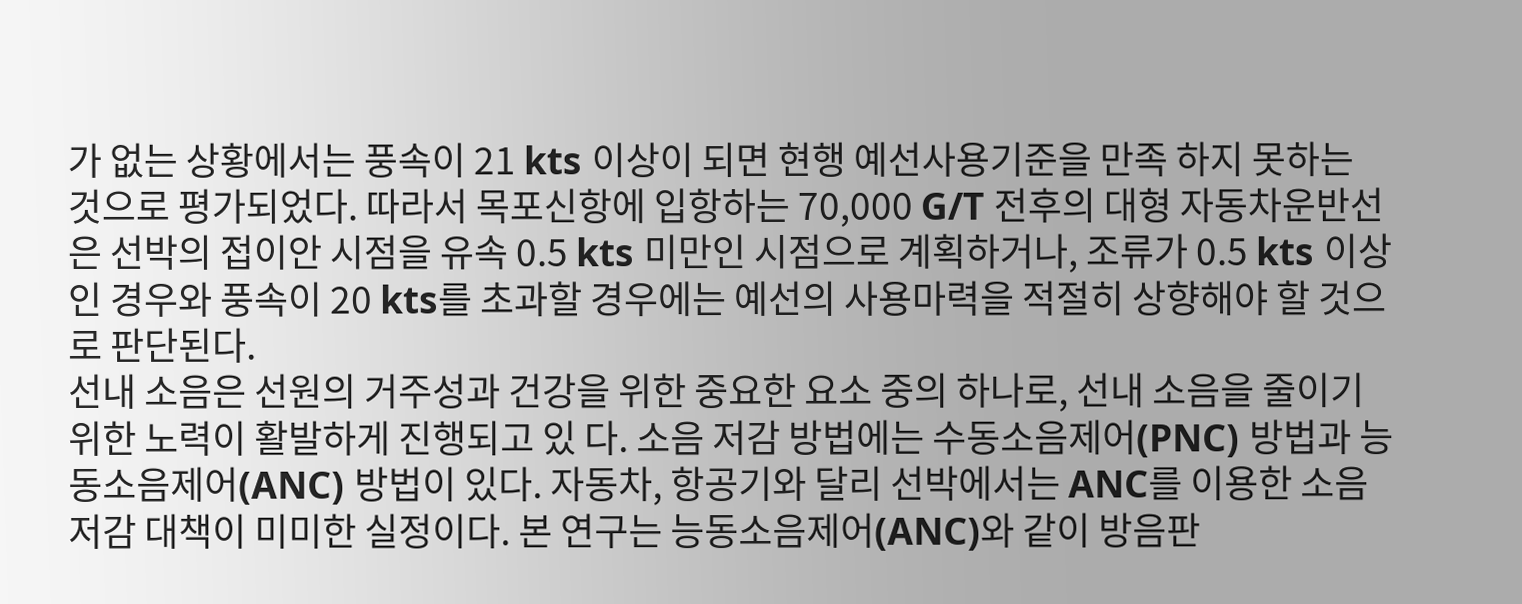가 없는 상황에서는 풍속이 21 kts 이상이 되면 현행 예선사용기준을 만족 하지 못하는 것으로 평가되었다. 따라서 목포신항에 입항하는 70,000 G/T 전후의 대형 자동차운반선은 선박의 접이안 시점을 유속 0.5 kts 미만인 시점으로 계획하거나, 조류가 0.5 kts 이상인 경우와 풍속이 20 kts를 초과할 경우에는 예선의 사용마력을 적절히 상향해야 할 것으 로 판단된다.
선내 소음은 선원의 거주성과 건강을 위한 중요한 요소 중의 하나로, 선내 소음을 줄이기 위한 노력이 활발하게 진행되고 있 다. 소음 저감 방법에는 수동소음제어(PNC) 방법과 능동소음제어(ANC) 방법이 있다. 자동차, 항공기와 달리 선박에서는 ANC를 이용한 소음 저감 대책이 미미한 실정이다. 본 연구는 능동소음제어(ANC)와 같이 방음판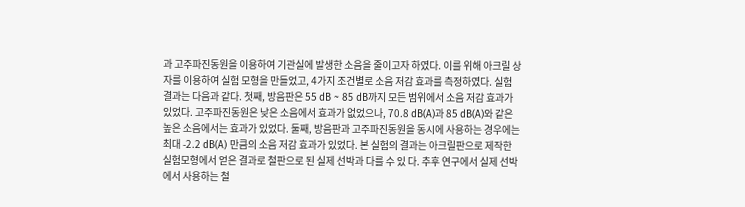과 고주파진동원을 이용하여 기관실에 발생한 소음을 줄이고자 하였다. 이를 위해 아크릴 상자를 이용하여 실험 모형을 만들었고, 4가지 조건별로 소음 저감 효과를 측정하였다. 실험 결과는 다음과 같다. 첫째, 방음판은 55 dB ~ 85 dB까지 모든 범위에서 소음 저감 효과가 있었다. 고주파진동원은 낮은 소음에서 효과가 없었으나, 70.8 dB(A)과 85 dB(A)와 같은 높은 소음에서는 효과가 있었다. 둘째, 방음판과 고주파진동원을 동시에 사용하는 경우에는 최대 -2.2 dB(A) 만큼의 소음 저감 효과가 있었다. 본 실험의 결과는 아크릴판으로 제작한 실험모형에서 얻은 결과로 철판으로 된 실제 선박과 다를 수 있 다. 추후 연구에서 실제 선박에서 사용하는 철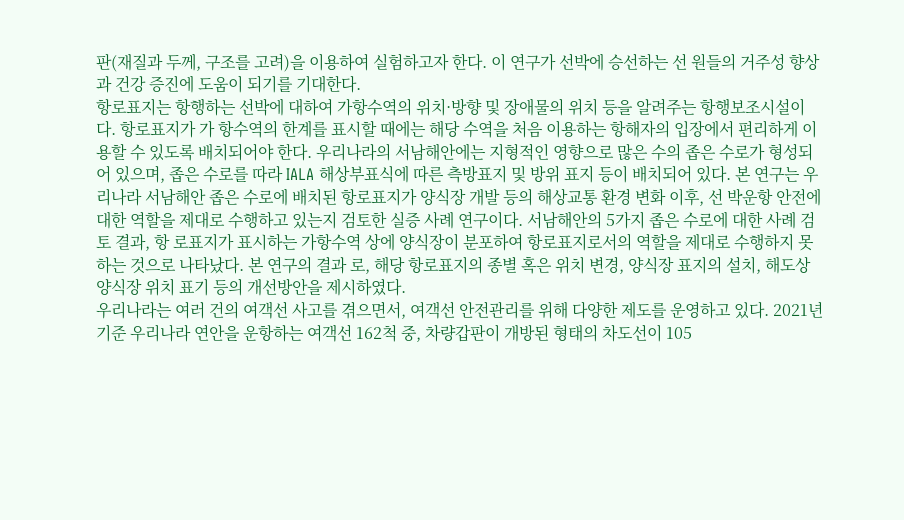판(재질과 두께, 구조를 고려)을 이용하여 실험하고자 한다. 이 연구가 선박에 승선하는 선 원들의 거주성 향상과 건강 증진에 도움이 되기를 기대한다.
항로표지는 항행하는 선박에 대하여 가항수역의 위치·방향 및 장애물의 위치 등을 알려주는 항행보조시설이다. 항로표지가 가 항수역의 한계를 표시할 때에는 해당 수역을 처음 이용하는 항해자의 입장에서 편리하게 이용할 수 있도록 배치되어야 한다. 우리나라의 서남해안에는 지형적인 영향으로 많은 수의 좁은 수로가 형성되어 있으며, 좁은 수로를 따라 IALA 해상부표식에 따른 측방표지 및 방위 표지 등이 배치되어 있다. 본 연구는 우리나라 서남해안 좁은 수로에 배치된 항로표지가 양식장 개발 등의 해상교통 환경 변화 이후, 선 박운항 안전에 대한 역할을 제대로 수행하고 있는지 검토한 실증 사례 연구이다. 서남해안의 5가지 좁은 수로에 대한 사례 검토 결과, 항 로표지가 표시하는 가항수역 상에 양식장이 분포하여 항로표지로서의 역할을 제대로 수행하지 못하는 것으로 나타났다. 본 연구의 결과 로, 해당 항로표지의 종별 혹은 위치 변경, 양식장 표지의 설치, 해도상 양식장 위치 표기 등의 개선방안을 제시하였다.
우리나라는 여러 건의 여객선 사고를 겪으면서, 여객선 안전관리를 위해 다양한 제도를 운영하고 있다. 2021년 기준 우리나라 연안을 운항하는 여객선 162척 중, 차량갑판이 개방된 형태의 차도선이 105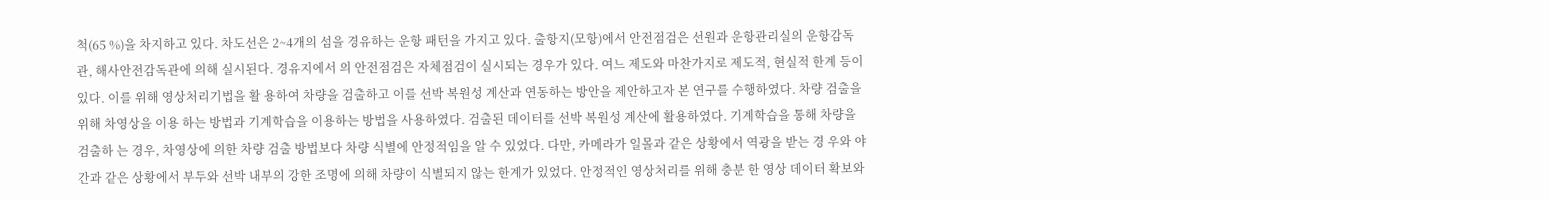척(65 %)을 차지하고 있다. 차도선은 2~4개의 섬을 경유하는 운항 패턴을 가지고 있다. 출항지(모항)에서 안전점검은 선원과 운항관리실의 운항감독관, 해사안전감독관에 의해 실시된다. 경유지에서 의 안전점검은 자체점검이 실시되는 경우가 있다. 여느 제도와 마찬가지로 제도적, 현실적 한계 등이 있다. 이를 위해 영상처리기법을 활 용하여 차량을 검출하고 이를 선박 복원성 계산과 연동하는 방안을 제안하고자 본 연구를 수행하였다. 차량 검출을 위해 차영상을 이용 하는 방법과 기계학습을 이용하는 방법을 사용하였다. 검출된 데이터를 선박 복원성 계산에 활용하였다. 기계학습을 통해 차량을 검출하 는 경우, 차영상에 의한 차량 검출 방법보다 차량 식별에 안정적임을 알 수 있었다. 다만, 카메라가 일몰과 같은 상황에서 역광을 받는 경 우와 야간과 같은 상황에서 부두와 선박 내부의 강한 조명에 의해 차량이 식별되지 않는 한계가 있었다. 안정적인 영상처리를 위해 충분 한 영상 데이터 확보와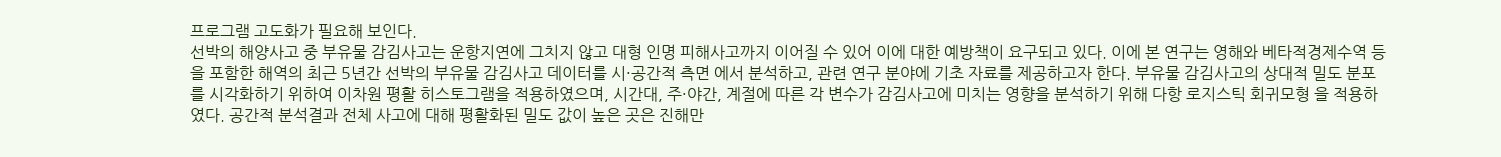프로그램 고도화가 필요해 보인다.
선박의 해양사고 중 부유물 감김사고는 운항지연에 그치지 않고 대형 인명 피해사고까지 이어질 수 있어 이에 대한 예방책이 요구되고 있다. 이에 본 연구는 영해와 베타적경제수역 등을 포함한 해역의 최근 5년간 선박의 부유물 감김사고 데이터를 시·공간적 측면 에서 분석하고, 관련 연구 분야에 기초 자료를 제공하고자 한다. 부유물 감김사고의 상대적 밀도 분포를 시각화하기 위하여 이차원 평활 히스토그램을 적용하였으며, 시간대, 주·야간, 계절에 따른 각 변수가 감김사고에 미치는 영향을 분석하기 위해 다항 로지스틱 회귀모형 을 적용하였다. 공간적 분석결과 전체 사고에 대해 평활화된 밀도 값이 높은 곳은 진해만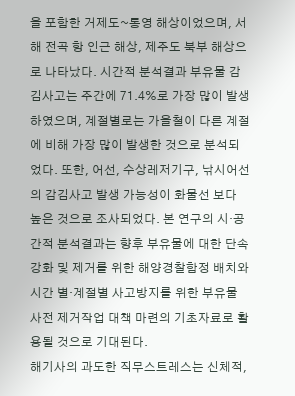을 포함한 거제도~통영 해상이었으며, 서해 전곡 항 인근 해상, 제주도 북부 해상으로 나타났다. 시간적 분석결과 부유물 감김사고는 주간에 71.4%로 가장 많이 발생하였으며, 계절별로는 가을철이 다른 계절에 비해 가장 많이 발생한 것으로 분석되었다. 또한, 어선, 수상레저기구, 낚시어선의 감김사고 발생 가능성이 화물선 보다 높은 것으로 조사되었다. 본 연구의 시·공간적 분석결과는 향후 부유물에 대한 단속강화 및 제거를 위한 해양경찰함정 배치와 시간 별·계절별 사고방지를 위한 부유물 사전 제거작업 대책 마련의 기초자료로 활용될 것으로 기대된다.
해기사의 과도한 직무스트레스는 신체적,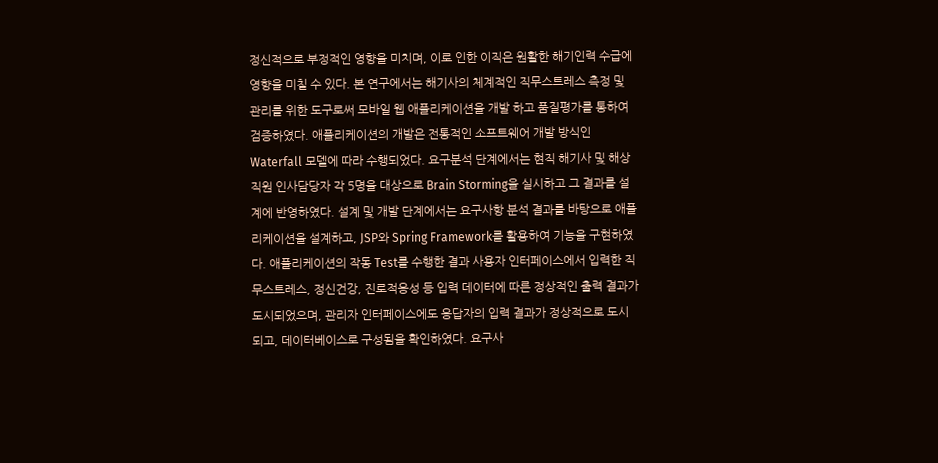정신적으로 부정적인 영향을 미치며, 이로 인한 이직은 원활한 해기인력 수급에 영향을 미칠 수 있다. 본 연구에서는 해기사의 체계적인 직무스트레스 측정 및 관리를 위한 도구로써 모바일 웹 애플리케이션을 개발 하고 품질평가를 통하여 검증하였다. 애플리케이션의 개발은 전통적인 소프트웨어 개발 방식인 Waterfall 모델에 따라 수행되었다. 요구분석 단계에서는 현직 해기사 및 해상직원 인사담당자 각 5명을 대상으로 Brain Storming을 실시하고 그 결과를 설계에 반영하였다. 설계 및 개발 단계에서는 요구사항 분석 결과를 바탕으로 애플리케이션을 설계하고, JSP와 Spring Framework를 활용하여 기능을 구현하였다. 애플리케이션의 작동 Test를 수행한 결과 사용자 인터페이스에서 입력한 직무스트레스, 정신건강, 진로적응성 등 입력 데이터에 따른 정상적인 출력 결과가 도시되었으며, 관리자 인터페이스에도 응답자의 입력 결과가 정상적으로 도시되고, 데이터베이스로 구성됨을 확인하였다. 요구사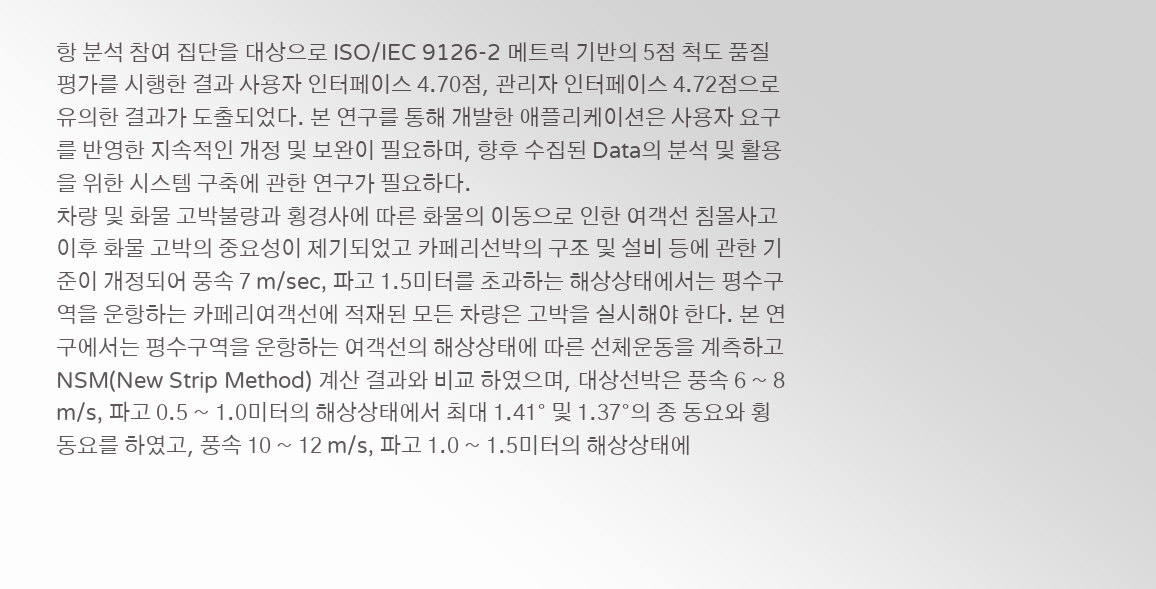항 분석 참여 집단을 대상으로 ISO/IEC 9126-2 메트릭 기반의 5점 척도 품질평가를 시행한 결과 사용자 인터페이스 4.70점, 관리자 인터페이스 4.72점으로 유의한 결과가 도출되었다. 본 연구를 통해 개발한 애플리케이션은 사용자 요구를 반영한 지속적인 개정 및 보완이 필요하며, 향후 수집된 Data의 분석 및 활용을 위한 시스템 구축에 관한 연구가 필요하다.
차량 및 화물 고박불량과 횡경사에 따른 화물의 이동으로 인한 여객선 침몰사고 이후 화물 고박의 중요성이 제기되었고 카페리선박의 구조 및 설비 등에 관한 기준이 개정되어 풍속 7 m/sec, 파고 1.5미터를 초과하는 해상상태에서는 평수구역을 운항하는 카페리여객선에 적재된 모든 차량은 고박을 실시해야 한다. 본 연구에서는 평수구역을 운항하는 여객선의 해상상태에 따른 선체운동을 계측하고 NSM(New Strip Method) 계산 결과와 비교 하였으며, 대상선박은 풍속 6 ~ 8 m/s, 파고 0.5 ~ 1.0미터의 해상상태에서 최대 1.41° 및 1.37°의 종 동요와 횡 동요를 하였고, 풍속 10 ~ 12 m/s, 파고 1.0 ~ 1.5미터의 해상상태에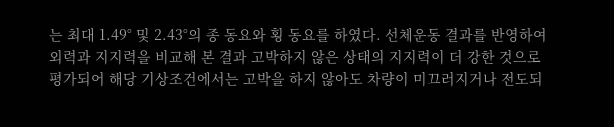는 최대 1.49° 및 2.43°의 종 동요와 횡 동요를 하였다. 선체운동 결과를 반영하여 외력과 지지력을 비교해 본 결과 고박하지 않은 상태의 지지력이 더 강한 것으로 평가되어 해당 기상조건에서는 고박을 하지 않아도 차량이 미끄러지거나 전도되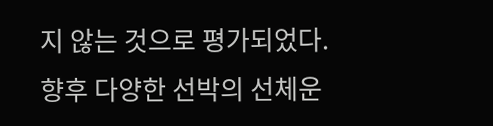지 않는 것으로 평가되었다. 향후 다양한 선박의 선체운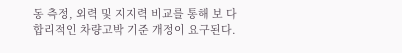동 측정, 외력 및 지지력 비교를 통해 보 다 합리적인 차량고박 기준 개정이 요구된다.